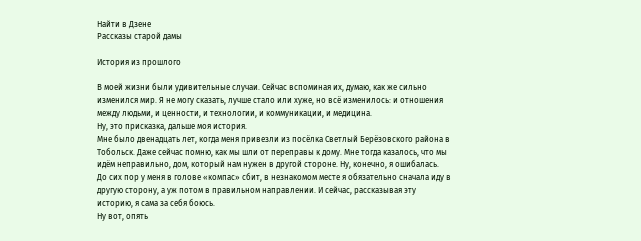Найти в Дзене
Рассказы старой дамы

История из прошлого

В моей жизни были удивительные случаи. Сейчас вспоминая их, думаю, как же сильно изменился мир. Я не могу сказать, лучше стало или хуже, но всё изменилось: и отношения между людьми, и ценности, и технологии, и коммуникации, и медицина.
Ну, это присказка, дальше моя история.
Мне было двенадцать лет, когда меня привезли из посёлка Светлый Берёзовского района в Тобольск. Даже сейчас помню, как мы шли от переправы к дому. Мне тогда казалось, что мы идём неправильно, дом, который нам нужен в другой стороне. Ну, конечно, я ошибалась.
До сих пор у меня в голове «компас» сбит, в незнакомом месте я обязательно сначала иду в другую сторону, а уж потом в правильном направлении. И сейчас, рассказывая эту историю, я сама за себя боюсь.
Ну вот, опять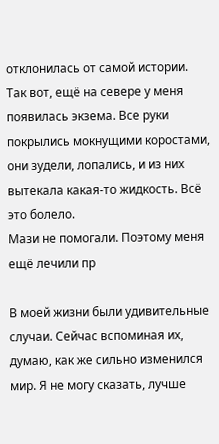отклонилась от самой истории.
Так вот, ещё на севере у меня появилась экзема. Все руки покрылись мокнущими коростами, они зудели, лопались, и из них вытекала какая-то жидкость. Всё это болело.
Мази не помогали. Поэтому меня ещё лечили пр

В моей жизни были удивительные случаи. Сейчас вспоминая их, думаю, как же сильно изменился мир. Я не могу сказать, лучше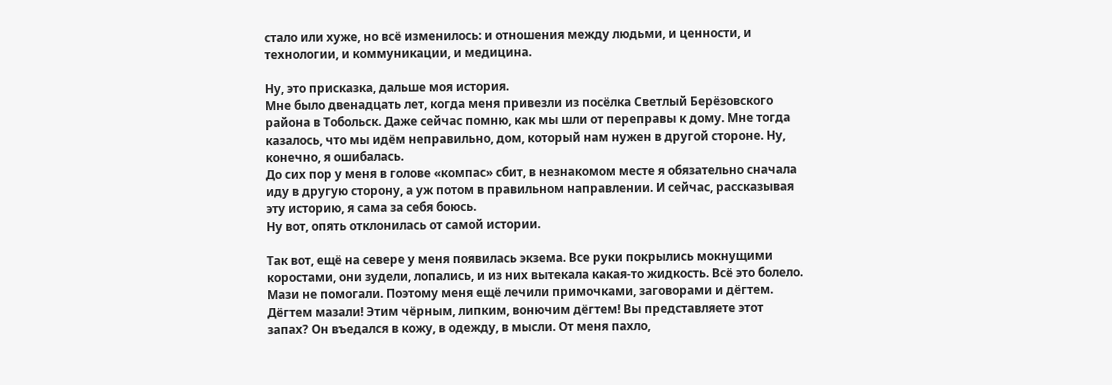стало или хуже, но всё изменилось: и отношения между людьми, и ценности, и технологии, и коммуникации, и медицина.

Ну, это присказка, дальше моя история.
Мне было двенадцать лет, когда меня привезли из посёлка Светлый Берёзовского района в Тобольск. Даже сейчас помню, как мы шли от переправы к дому. Мне тогда казалось, что мы идём неправильно, дом, который нам нужен в другой стороне. Ну, конечно, я ошибалась.
До сих пор у меня в голове «компас» сбит, в незнакомом месте я обязательно сначала иду в другую сторону, а уж потом в правильном направлении. И сейчас, рассказывая эту историю, я сама за себя боюсь.
Ну вот, опять отклонилась от самой истории.

Так вот, ещё на севере у меня появилась экзема. Все руки покрылись мокнущими коростами, они зудели, лопались, и из них вытекала какая-то жидкость. Всё это болело.
Мази не помогали. Поэтому меня ещё лечили примочками, заговорами и дёгтем. Дёгтем мазали! Этим чёрным, липким, вонючим дёгтем! Вы представляете этот запах? Он въедался в кожу, в одежду, в мысли. От меня пахло,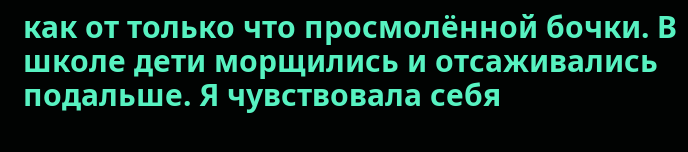как от только что просмолённой бочки. В школе дети морщились и отсаживались подальше. Я чувствовала себя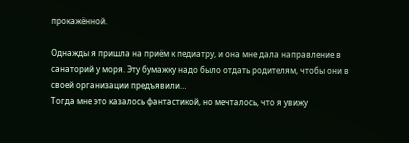прокажённой.

Однажды я пришла на приём к педиатру, и она мне дала направление в санаторий у моря. Эту бумажку надо было отдать родителям, чтобы они в своей организации предъявили…
Тогда мне это казалось фантастикой, но мечталось, что я увижу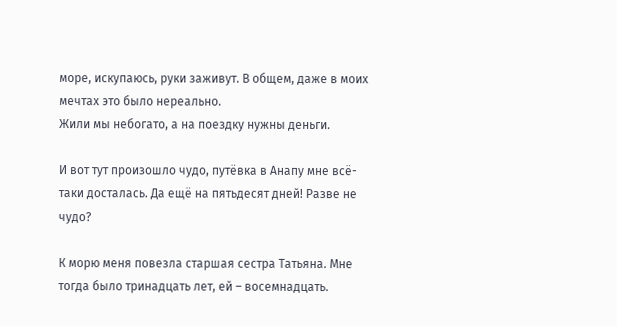море, искупаюсь, руки заживут. В общем, даже в моих мечтах это было нереально.
Жили мы небогато, а на поездку нужны деньги.

И вот тут произошло чудо, путёвка в Анапу мне всё-таки досталась. Да ещё на пятьдесят дней! Разве не чудо?

К морю меня повезла старшая сестра Татьяна. Мне тогда было тринадцать лет, ей – восемнадцать.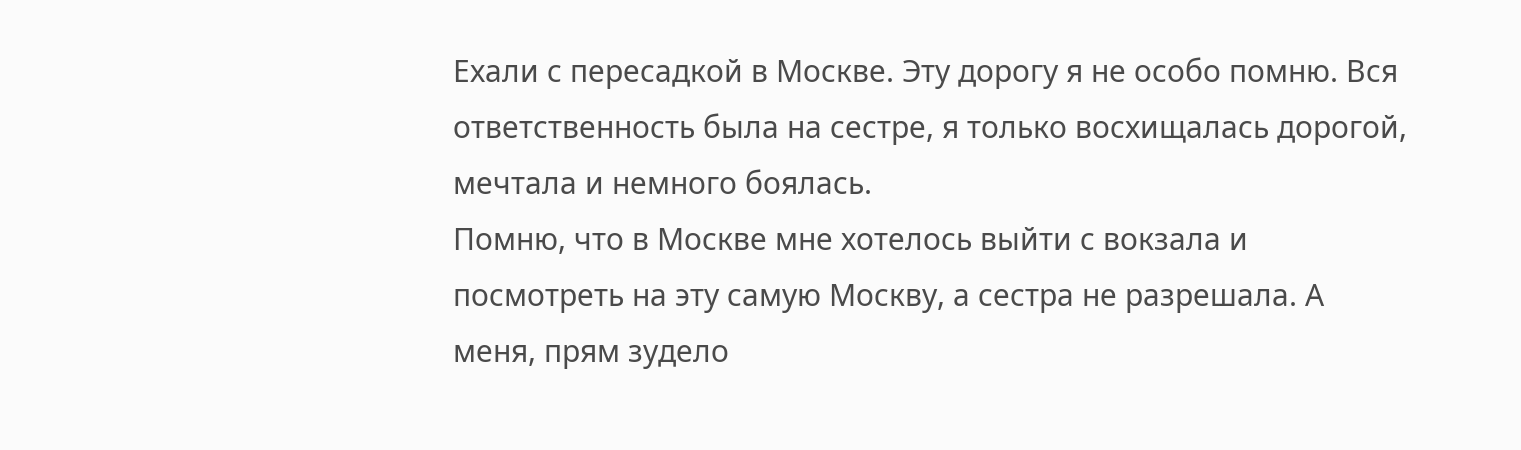Ехали с пересадкой в Москве. Эту дорогу я не особо помню. Вся ответственность была на сестре, я только восхищалась дорогой, мечтала и немного боялась.
Помню, что в Москве мне хотелось выйти с вокзала и посмотреть на эту самую Москву, а сестра не разрешала. А меня, прям зудело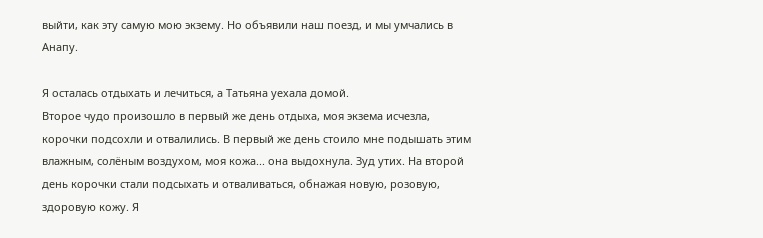выйти, как эту самую мою экзему. Но объявили наш поезд, и мы умчались в Анапу.

Я осталась отдыхать и лечиться, а Татьяна уехала домой.
Второе чудо произошло в первый же день отдыха, моя экзема исчезла, корочки подсохли и отвалились. В первый же день стоило мне подышать этим влажным, солёным воздухом, моя кожа... она выдохнула. Зуд утих. На второй день корочки стали подсыхать и отваливаться, обнажая новую, розовую, здоровую кожу. Я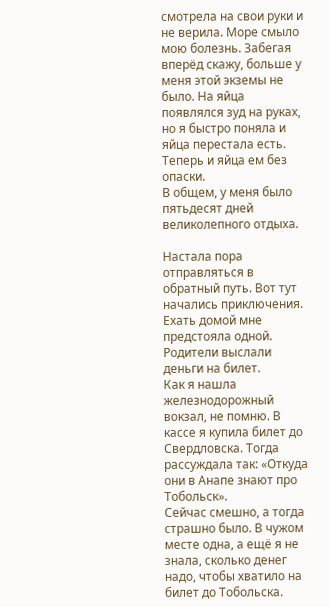смотрела на свои руки и не верила. Море смыло мою болезнь. Забегая вперёд скажу, больше у меня этой экземы не было. На яйца появлялся зуд на руках, но я быстро поняла и яйца перестала есть. Теперь и яйца ем без опаски.
В общем, у меня было пятьдесят дней великолепного отдыха.

Настала пора отправляться в обратный путь. Вот тут начались приключения. Ехать домой мне предстояла одной. Родители выслали деньги на билет.
Как я нашла железнодорожный вокзал, не помню. В кассе я купила билет до Свердловска. Тогда рассуждала так: «Откуда они в Анапе знают про Тобольск».
Сейчас смешно, а тогда страшно было. В чужом месте одна, а ещё я не знала, сколько денег надо, чтобы хватило на билет до Тобольска.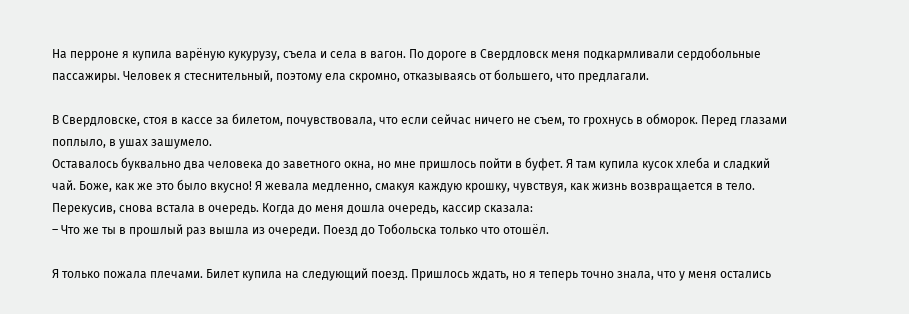На перроне я купила варёную кукурузу, съела и села в вагон. По дороге в Свердловск меня подкармливали сердобольные пассажиры. Человек я стеснительный, поэтому ела скромно, отказываясь от большего, что предлагали.

В Свердловске, стоя в кассе за билетом, почувствовала, что если сейчас ничего не съем, то грохнусь в обморок. Перед глазами поплыло, в ушах зашумело.
Оставалось буквально два человека до заветного окна, но мне пришлось пойти в буфет. Я там купила кусок хлеба и сладкий чай. Боже, как же это было вкусно! Я жевала медленно, смакуя каждую крошку, чувствуя, как жизнь возвращается в тело. Перекусив, снова встала в очередь. Когда до меня дошла очередь, кассир сказала:
– Что же ты в прошлый раз вышла из очереди. Поезд до Тобольска только что отошёл.

Я только пожала плечами. Билет купила на следующий поезд. Пришлось ждать, но я теперь точно знала, что у меня остались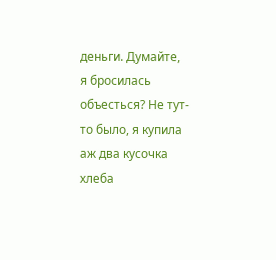деньги. Думайте, я бросилась объесться? Не тут-то было, я купила аж два кусочка хлеба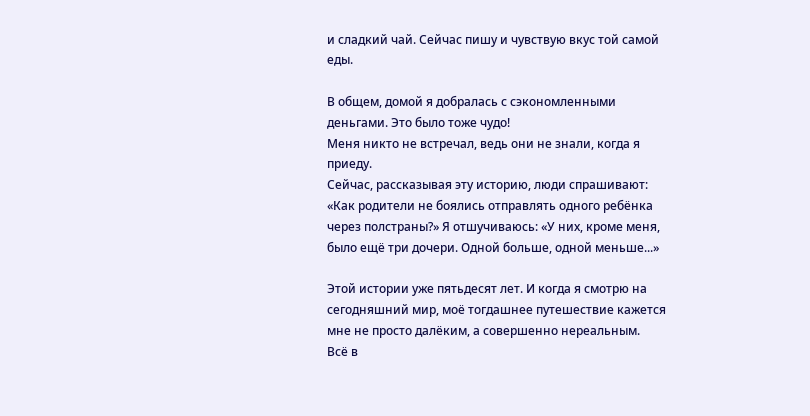и сладкий чай. Сейчас пишу и чувствую вкус той самой еды.

В общем, домой я добралась с сэкономленными деньгами. Это было тоже чудо!
Меня никто не встречал, ведь они не знали, когда я приеду.
Сейчас, рассказывая эту историю, люди спрашивают: «Как родители не боялись отправлять одного ребёнка через полстраны?» Я отшучиваюсь: «У них, кроме меня, было ещё три дочери. Одной больше, одной меньше...»

Этой истории уже пятьдесят лет. И когда я смотрю на сегодняшний мир, моё тогдашнее путешествие кажется мне не просто далёким, а совершенно нереальным.
Всё в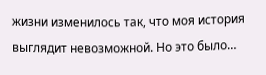жизни изменилось так, что моя история выглядит невозможной. Но это было…